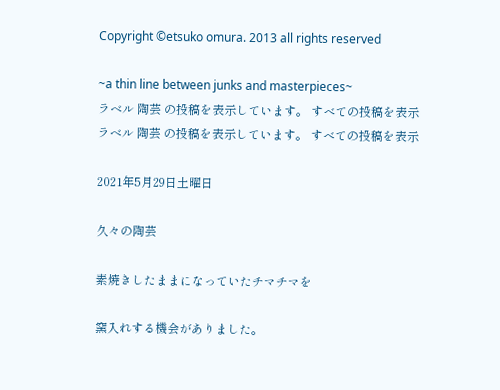Copyright ©etsuko omura. 2013 all rights reserved

~a thin line between junks and masterpieces~
ラベル 陶芸 の投稿を表示しています。 すべての投稿を表示
ラベル 陶芸 の投稿を表示しています。 すべての投稿を表示

2021年5月29日土曜日

久々の陶芸

素焼きしたままになっていたチマチマを

窯入れする機会がありました。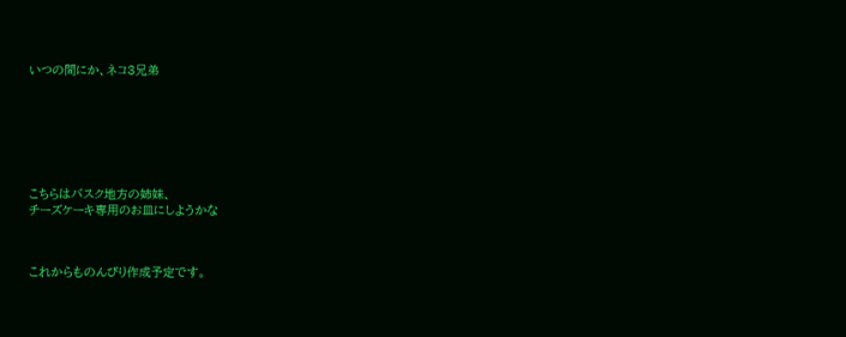いつの間にか、ネコ3兄弟







こちらはバスク地方の姉妹、
チーズケーキ専用のお皿にしようかな



これからものんびり作成予定です。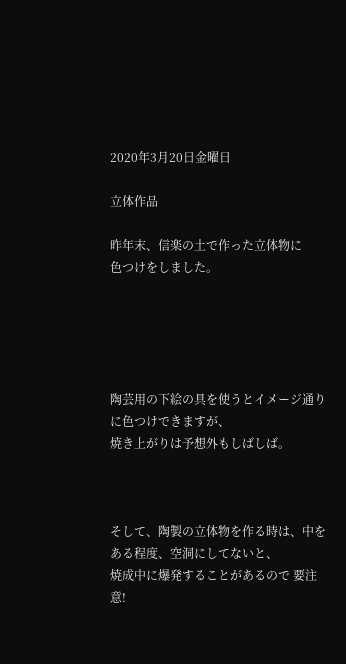2020年3月20日金曜日

立体作品

昨年末、信楽の土で作った立体物に
色つけをしました。





陶芸用の下絵の具を使うとイメージ通りに色つけできますが、
焼き上がりは予想外もしばしば。



そして、陶製の立体物を作る時は、中をある程度、空洞にしてないと、
焼成中に爆発することがあるので 要注意!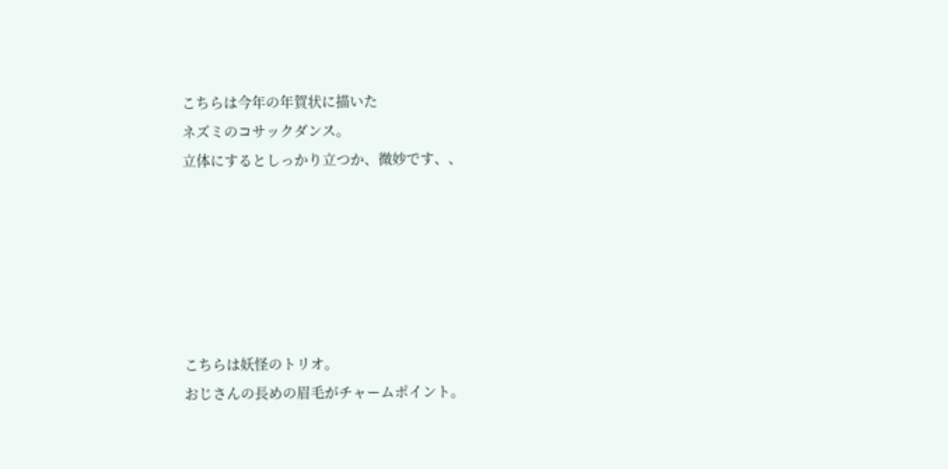こちらは今年の年賀状に描いた
ネズミのコサックダンス。
立体にするとしっかり立つか、微妙です、、






こちらは妖怪のトリオ。
おじさんの長めの眉毛がチャームポイント。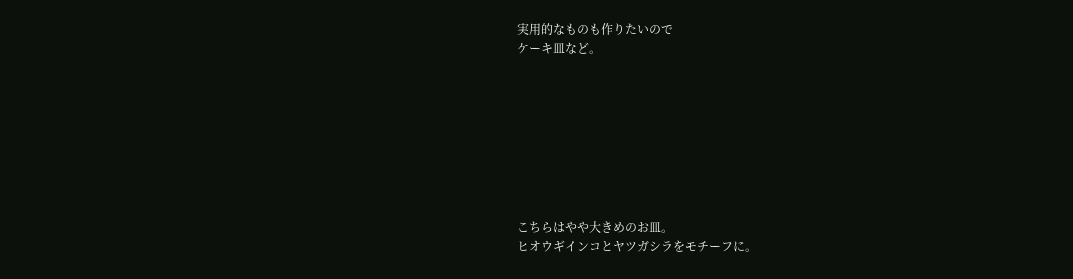実用的なものも作りたいので
ケーキ皿など。








こちらはやや大きめのお皿。
ヒオウギインコとヤツガシラをモチーフに。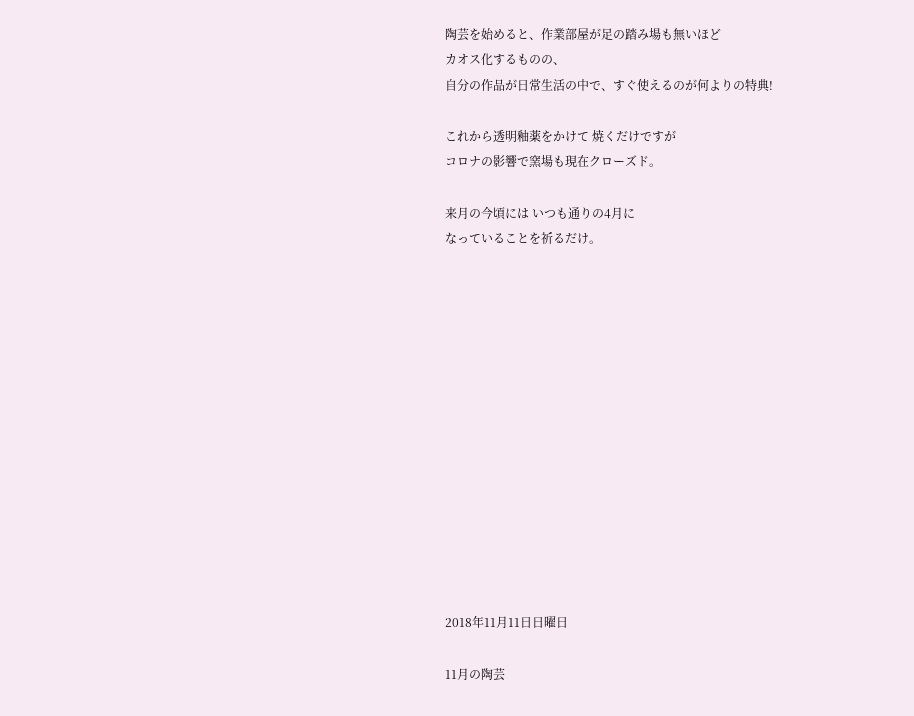陶芸を始めると、作業部屋が足の踏み場も無いほど
カオス化するものの、
自分の作品が日常生活の中で、すぐ使えるのが何よりの特典!

これから透明釉薬をかけて 焼くだけですが
コロナの影響で窯場も現在クローズド。

来月の今頃には いつも通りの4月に
なっていることを祈るだけ。














2018年11月11日日曜日

11月の陶芸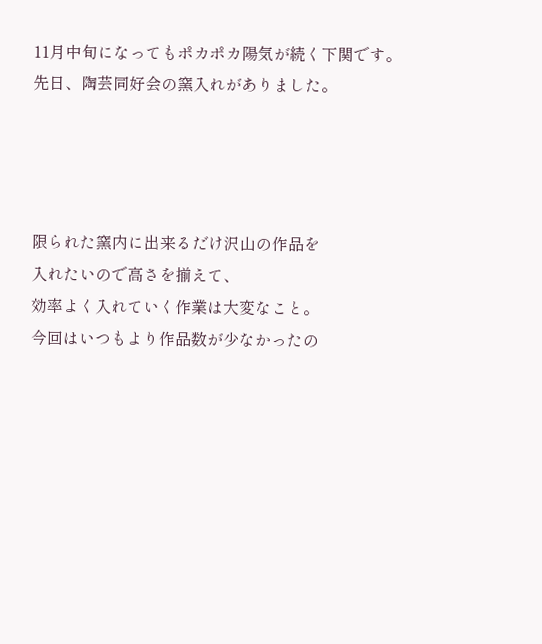11月中旬になってもポカポカ陽気が続く下関です。
先日、陶芸同好会の窯入れがありました。




限られた窯内に出来るだけ沢山の作品を
入れたいので高さを揃えて、
効率よく入れていく作業は大変なこと。
今回はいつもより作品数が少なかったの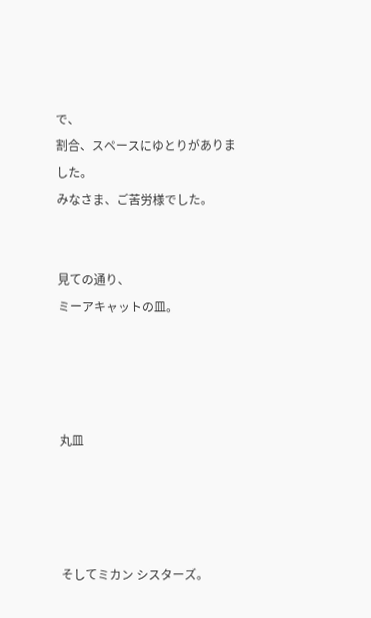で、
割合、スペースにゆとりがありました。
みなさま、ご苦労様でした。


見ての通り、
ミーアキャットの皿。




丸皿




そしてミカン シスターズ。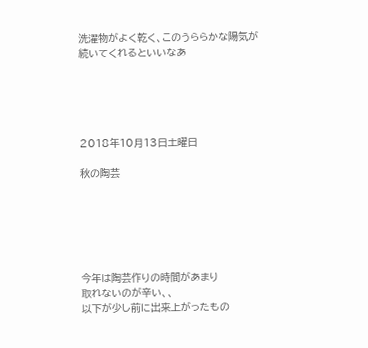洗濯物がよく乾く、このうららかな陽気が
続いてくれるといいなあ





2018年10月13日土曜日

秋の陶芸






今年は陶芸作りの時間があまり
取れないのが辛い、、
以下が少し前に出来上がったもの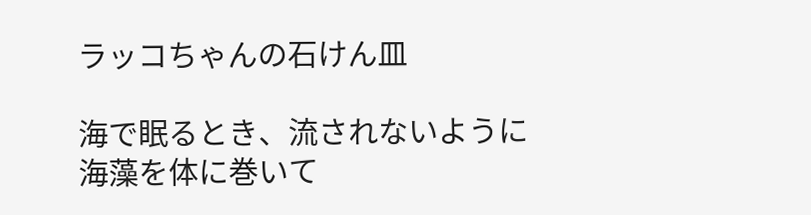ラッコちゃんの石けん皿

海で眠るとき、流されないように
海藻を体に巻いて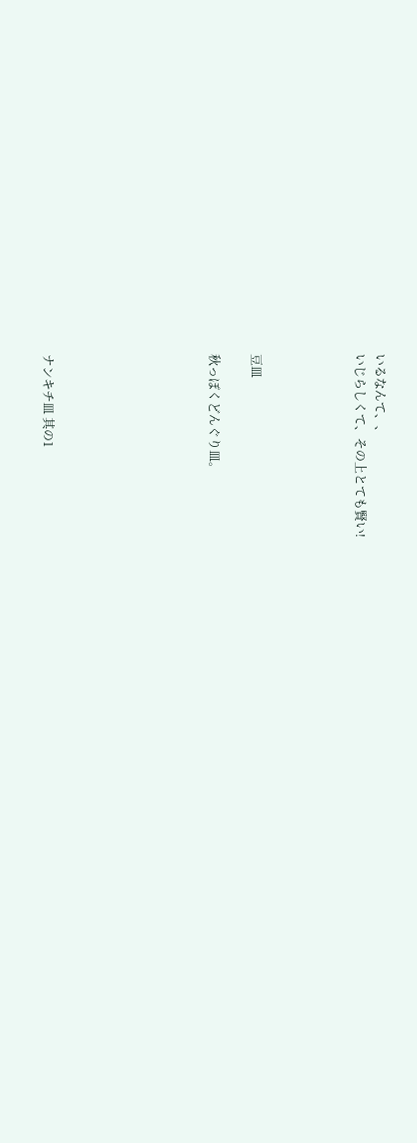いるなんて、、
いじらしくて、その上とても賢い!




豆皿

秋っぽくどんぐり皿。







ナンキチ皿 其の1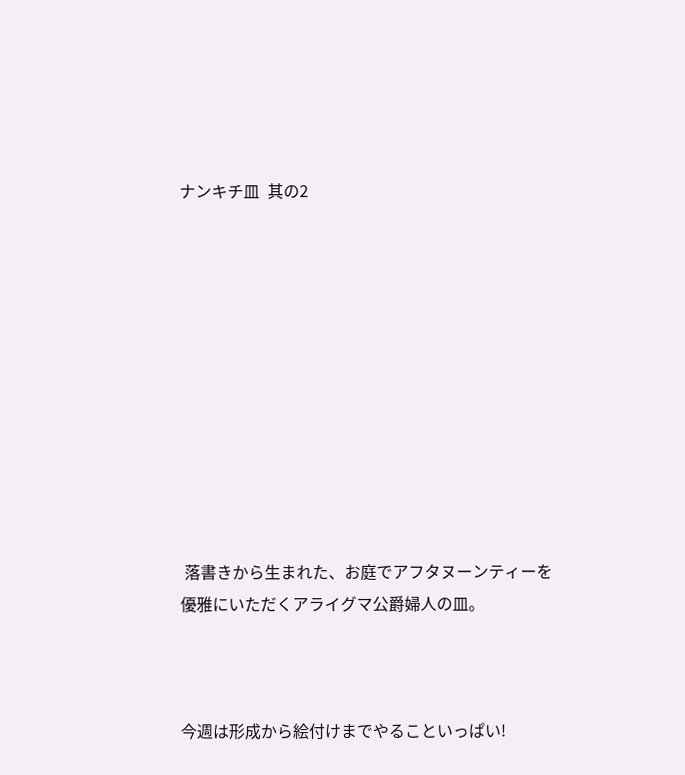ナンキチ皿  其の2











 落書きから生まれた、お庭でアフタヌーンティーを
優雅にいただくアライグマ公爵婦人の皿。



今週は形成から絵付けまでやることいっぱい!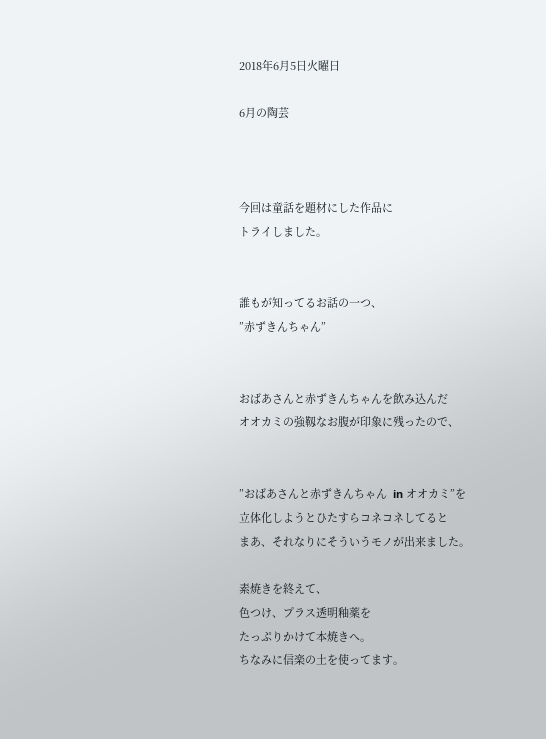2018年6月5日火曜日

6月の陶芸



今回は童話を題材にした作品に
トライしました。


誰もが知ってるお話の一つ、
”赤ずきんちゃん”


おばあさんと赤ずきんちゃんを飲み込んだ
オオカミの強靱なお腹が印象に残ったので、


”おばあさんと赤ずきんちゃん  in オオカミ”を
立体化しようとひたすらコネコネしてると
まあ、それなりにそういうモノが出来ました。

素焼きを終えて、
色つけ、プラス透明釉薬を
たっぷりかけて本焼きへ。
ちなみに信楽の土を使ってます。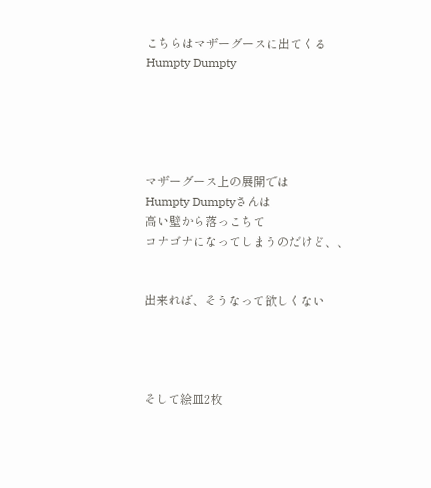こちらはマザーグースに出てくる
Humpty Dumpty





マザーグース上の展開では
Humpty Dumptyさんは
高い壁から落っこちて
コナゴナになってしまうのだけど、、


出来れば、そうなって欲しくない




そして絵皿2枚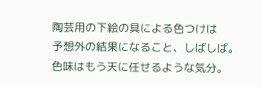陶芸用の下絵の具による色つけは
予想外の結果になること、しばしば。
色味はもう天に任せるような気分。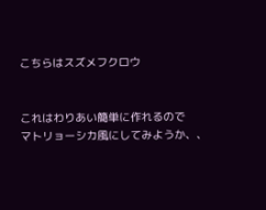こちらはスズメフクロウ


これはわりあい簡単に作れるので
マトリョーシカ風にしてみようか、、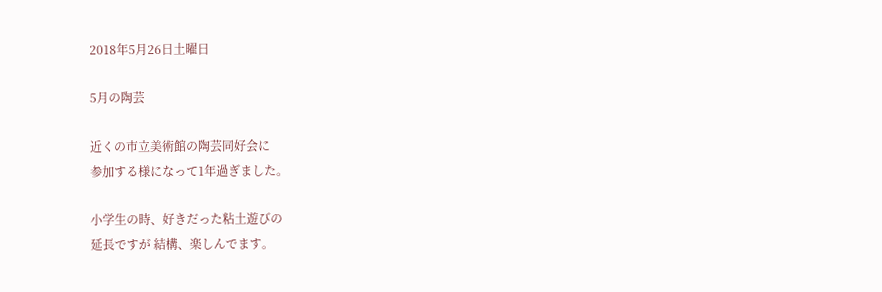2018年5月26日土曜日

5月の陶芸

近くの市立美術館の陶芸同好会に
参加する様になって1年過ぎました。

小学生の時、好きだった粘土遊びの
延長ですが 結構、楽しんでます。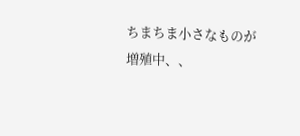ちまちま小さなものが増殖中、、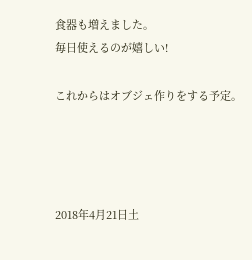食器も増えました。
毎日使えるのが嬉しい!

これからはオブジェ作りをする予定。




2018年4月21日土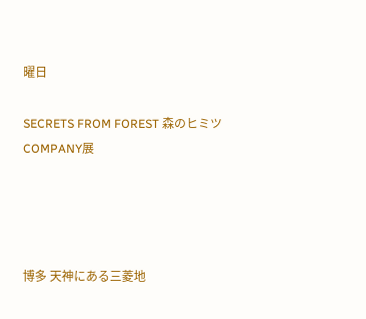曜日

SECRETS FROM FOREST 森のヒミツ   COMPANY展




博多 天神にある三菱地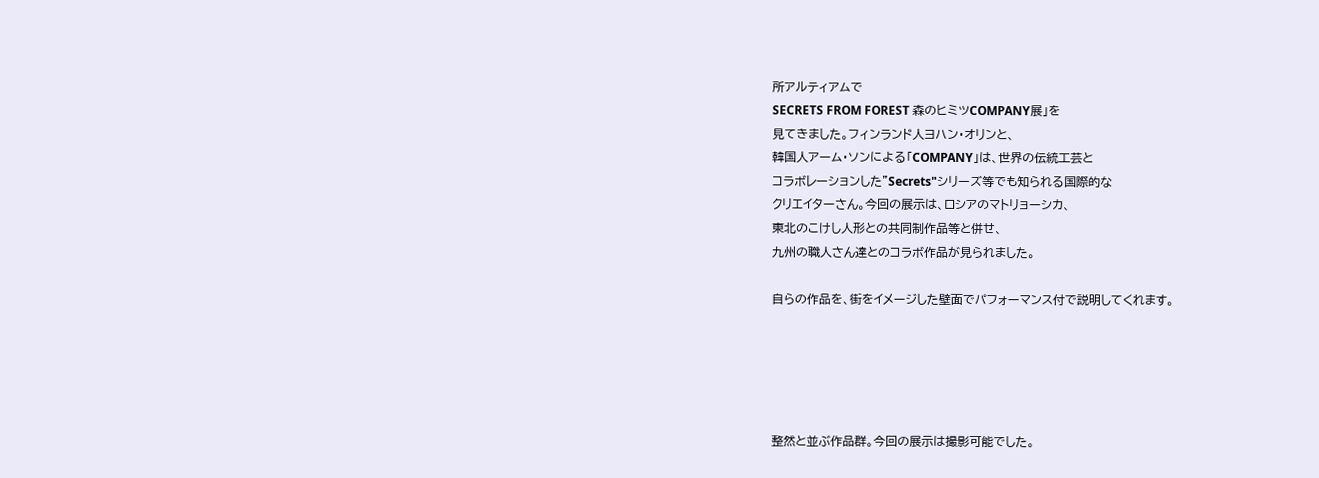所アルティアムで
SECRETS FROM FOREST 森のヒミツCOMPANY展」を
見てきました。フィンランド人ヨハン・オリンと、
韓国人アーム・ソンによる「COMPANY」は、世界の伝統工芸と
コラボレーションした"Secrets"シリーズ等でも知られる国際的な
クリエイターさん。今回の展示は、ロシアのマトリョーシカ、
東北のこけし人形との共同制作品等と併せ、
九州の職人さん達とのコラボ作品が見られました。

自らの作品を、街をイメージした壁面でパフォーマンス付で説明してくれます。





整然と並ぶ作品群。今回の展示は撮影可能でした。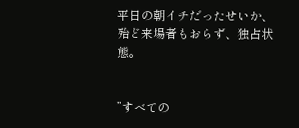平日の朝イチだったせいか、殆ど来場者もおらず、独占状態。


”すべての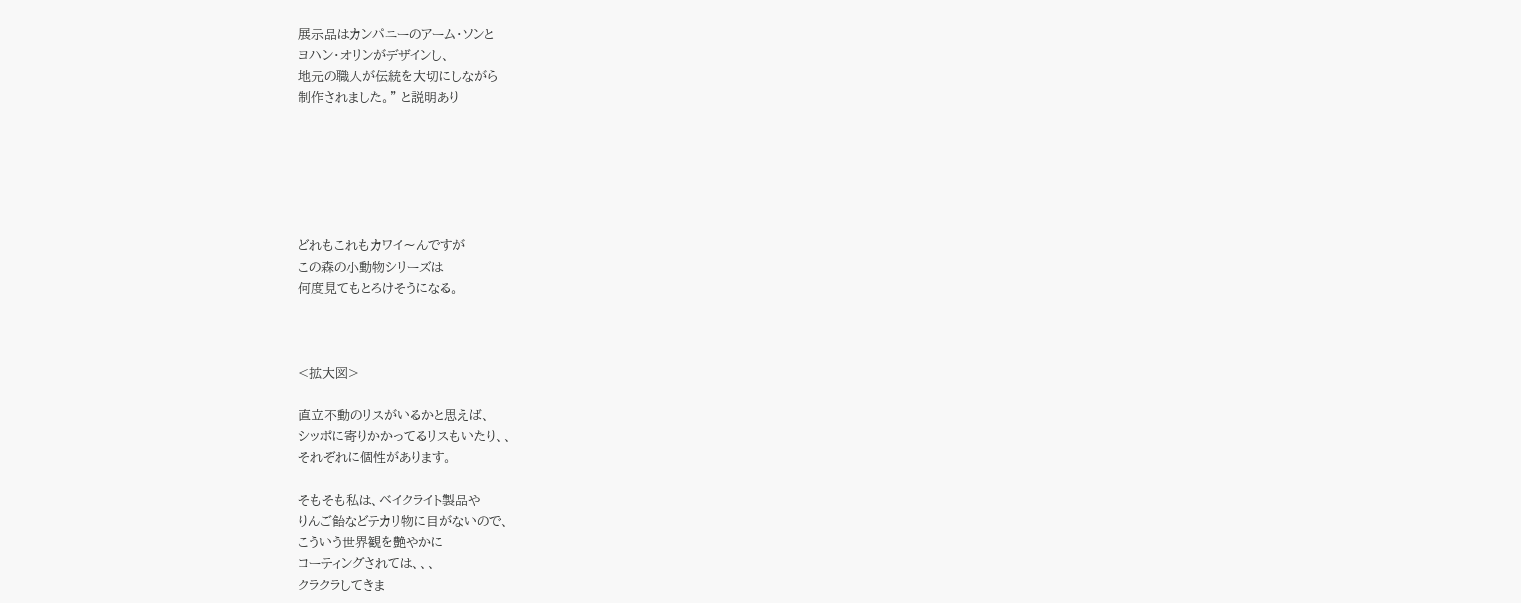展示品はカンパニーのアーム・ソンと
ヨハン・オリンがデザインし、
地元の職人が伝統を大切にしながら
制作されました。” と説明あり






どれもこれもカワイ〜んですが
この森の小動物シリーズは
何度見てもとろけそうになる。



<拡大図>

直立不動のリスがいるかと思えば、
シッポに寄りかかってるリスもいたり、、
それぞれに個性があります。

そもそも私は、ベイクライト製品や
りんご飴などテカリ物に目がないので、
こういう世界観を艶やかに
コーティングされては、、、
クラクラしてきま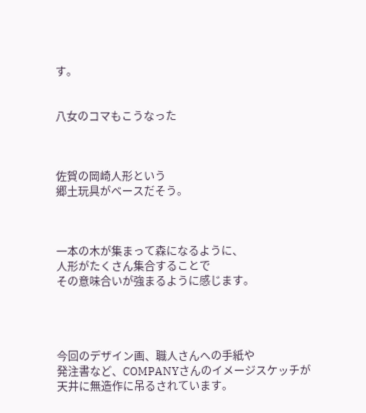す。


八女のコマもこうなった



佐賀の岡崎人形という
郷土玩具がベースだそう。



一本の木が集まって森になるように、
人形がたくさん集合することで
その意味合いが強まるように感じます。




今回のデザイン画、職人さんへの手紙や
発注書など、COMPANYさんのイメージスケッチが
天井に無造作に吊るされています。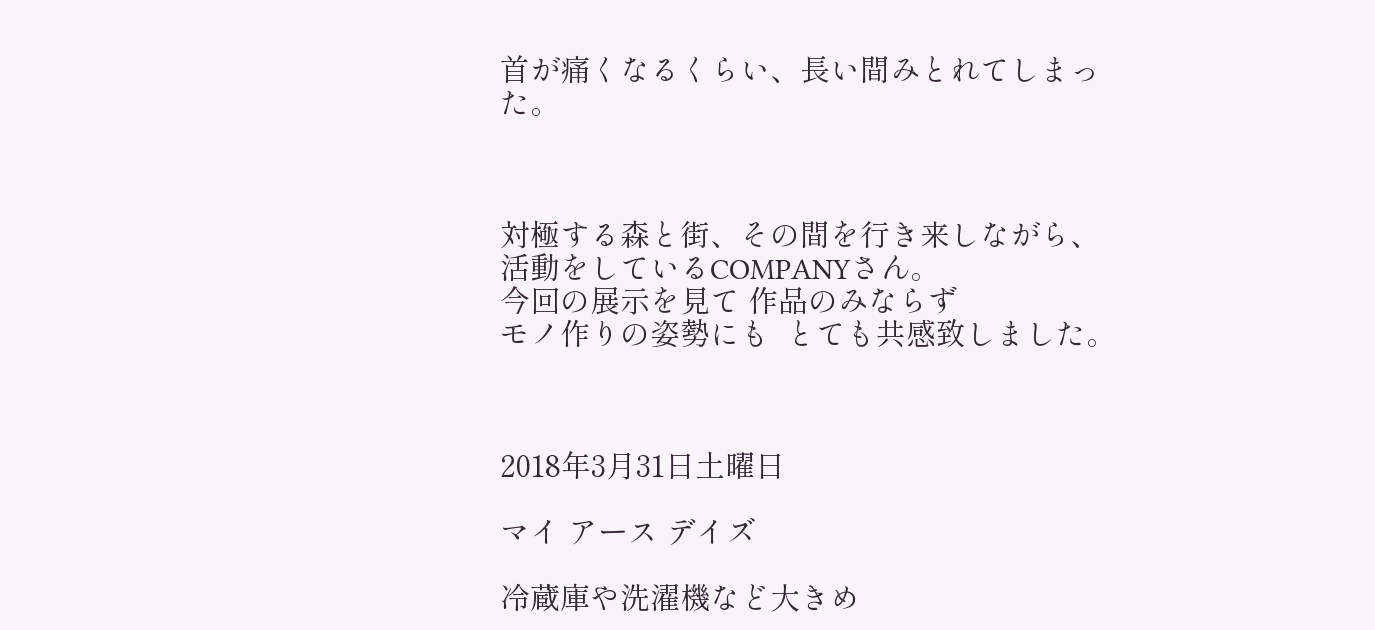首が痛くなるくらい、長い間みとれてしまった。



対極する森と街、その間を行き来しながら、
活動をしているCOMPANYさん。
今回の展示を見て 作品のみならず
モノ作りの姿勢にも  とても共感致しました。



2018年3月31日土曜日

マイ アース デイズ

冷蔵庫や洗濯機など大きめ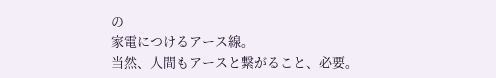の
家電につけるアース線。
当然、人間もアースと繋がること、必要。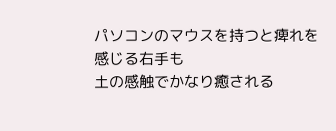パソコンのマウスを持つと痺れを感じる右手も
土の感触でかなり癒される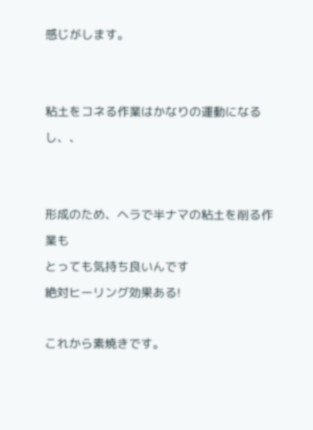感じがします。


粘土をコネる作業はかなりの運動になるし、、


形成のため、ヘラで半ナマの粘土を削る作業も
とっても気持ち良いんです
絶対ヒーリング効果ある!

これから素焼きです。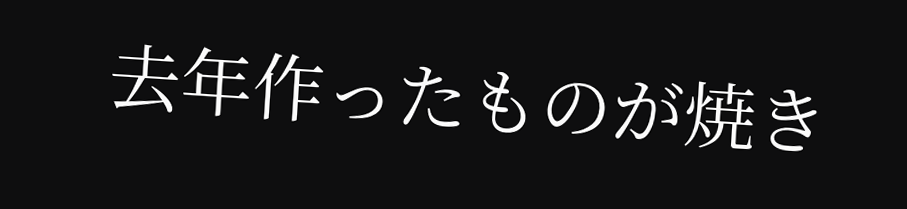去年作ったものが焼き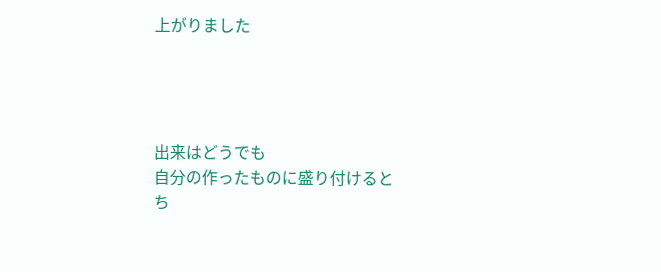上がりました




出来はどうでも
自分の作ったものに盛り付けると
ち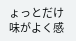ょっとだけ味がよく感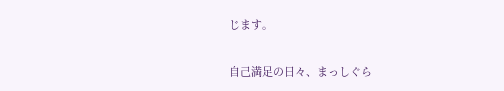じます。

自己満足の日々、まっしぐら